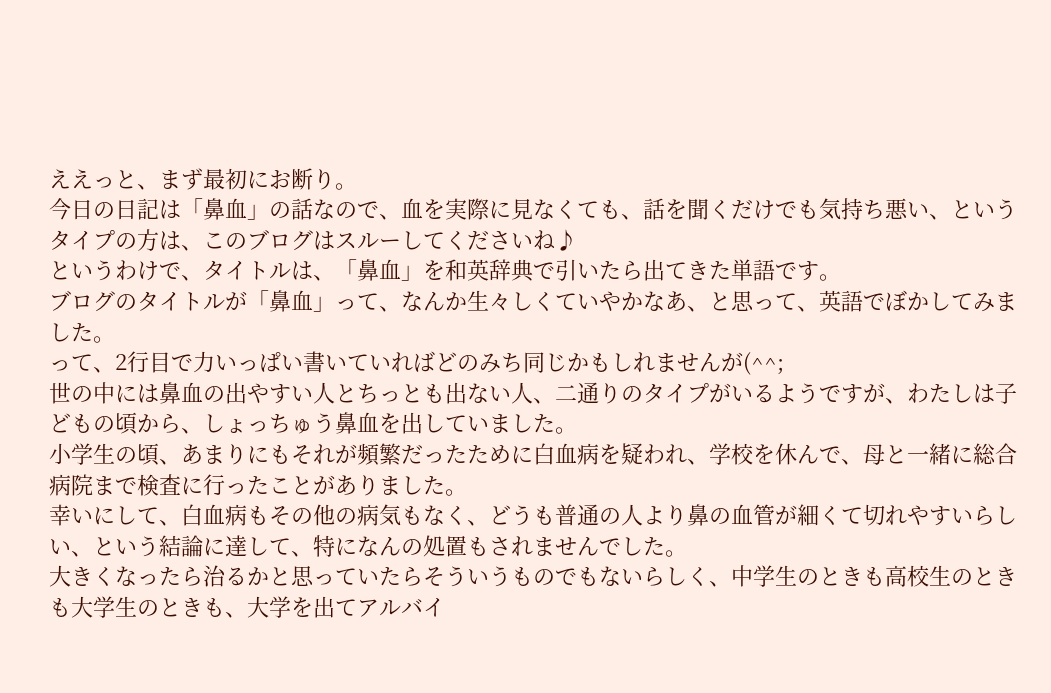ええっと、まず最初にお断り。
今日の日記は「鼻血」の話なので、血を実際に見なくても、話を聞くだけでも気持ち悪い、というタイプの方は、このブログはスルーしてくださいね♪
というわけで、タイトルは、「鼻血」を和英辞典で引いたら出てきた単語です。
ブログのタイトルが「鼻血」って、なんか生々しくていやかなあ、と思って、英語でぼかしてみました。
って、2行目で力いっぱい書いていればどのみち同じかもしれませんが(^^;
世の中には鼻血の出やすい人とちっとも出ない人、二通りのタイプがいるようですが、わたしは子どもの頃から、しょっちゅう鼻血を出していました。
小学生の頃、あまりにもそれが頻繁だったために白血病を疑われ、学校を休んで、母と一緒に総合病院まで検査に行ったことがありました。
幸いにして、白血病もその他の病気もなく、どうも普通の人より鼻の血管が細くて切れやすいらしい、という結論に達して、特になんの処置もされませんでした。
大きくなったら治るかと思っていたらそういうものでもないらしく、中学生のときも高校生のときも大学生のときも、大学を出てアルバイ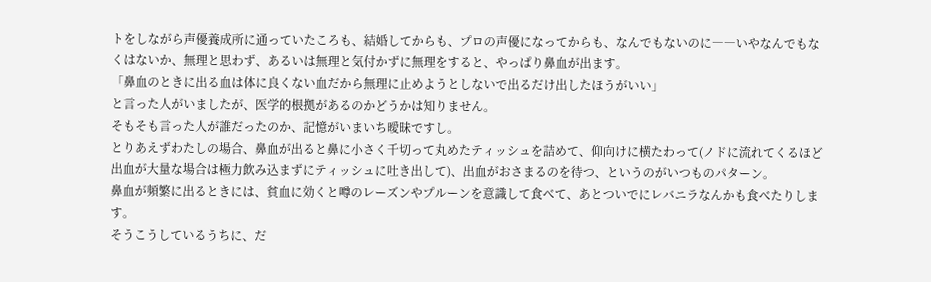トをしながら声優養成所に通っていたころも、結婚してからも、プロの声優になってからも、なんでもないのに――いやなんでもなくはないか、無理と思わず、あるいは無理と気付かずに無理をすると、やっぱり鼻血が出ます。
「鼻血のときに出る血は体に良くない血だから無理に止めようとしないで出るだけ出したほうがいい」
と言った人がいましたが、医学的根拠があるのかどうかは知りません。
そもそも言った人が誰だったのか、記憶がいまいち曖昧ですし。
とりあえずわたしの場合、鼻血が出ると鼻に小さく千切って丸めたティッシュを詰めて、仰向けに横たわって(ノドに流れてくるほど出血が大量な場合は極力飲み込まずにティッシュに吐き出して)、出血がおさまるのを待つ、というのがいつものパターン。
鼻血が頻繁に出るときには、貧血に効くと噂のレーズンやプルーンを意識して食べて、あとついでにレバニラなんかも食べたりします。
そうこうしているうちに、だ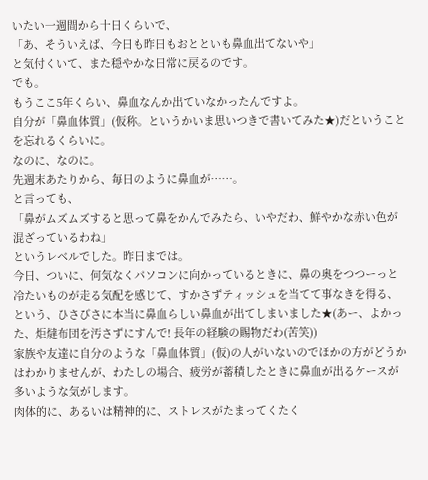いたい一週間から十日くらいで、
「あ、そういえば、今日も昨日もおとといも鼻血出てないや」
と気付くいて、また穏やかな日常に戻るのです。
でも。
もうここ5年くらい、鼻血なんか出ていなかったんですよ。
自分が「鼻血体質」(仮称。というかいま思いつきで書いてみた★)だということを忘れるくらいに。
なのに、なのに。
先週末あたりから、毎日のように鼻血が……。
と言っても、
「鼻がムズムズすると思って鼻をかんでみたら、いやだわ、鮮やかな赤い色が混ざっているわね」
というレベルでした。昨日までは。
今日、ついに、何気なくパソコンに向かっているときに、鼻の奥をつつーっと冷たいものが走る気配を感じて、すかさずティッシュを当てて事なきを得る、という、ひさびさに本当に鼻血らしい鼻血が出てしまいました★(あー、よかった、炬燵布団を汚さずにすんで! 長年の経験の賜物だわ(苦笑))
家族や友達に自分のような「鼻血体質」(仮)の人がいないのでほかの方がどうかはわかりませんが、わたしの場合、疲労が蓄積したときに鼻血が出るケースが多いような気がします。
肉体的に、あるいは精神的に、ストレスがたまってくたく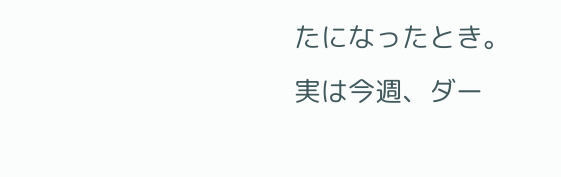たになったとき。
実は今週、ダー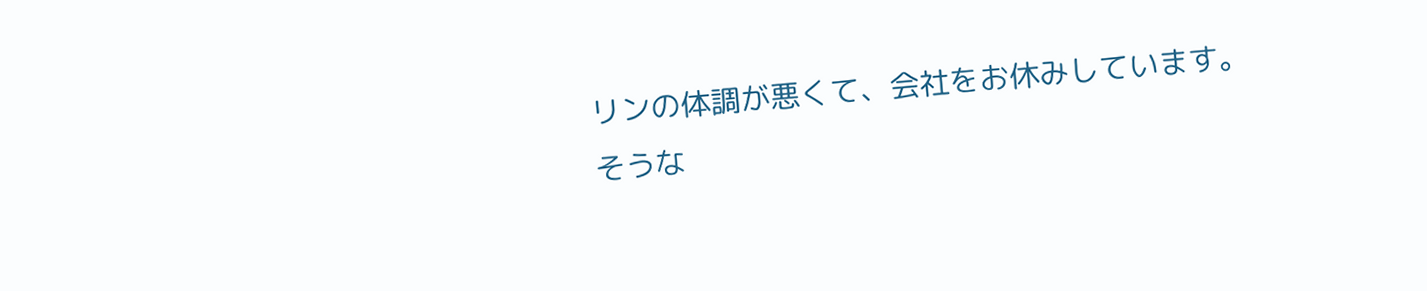リンの体調が悪くて、会社をお休みしています。
そうな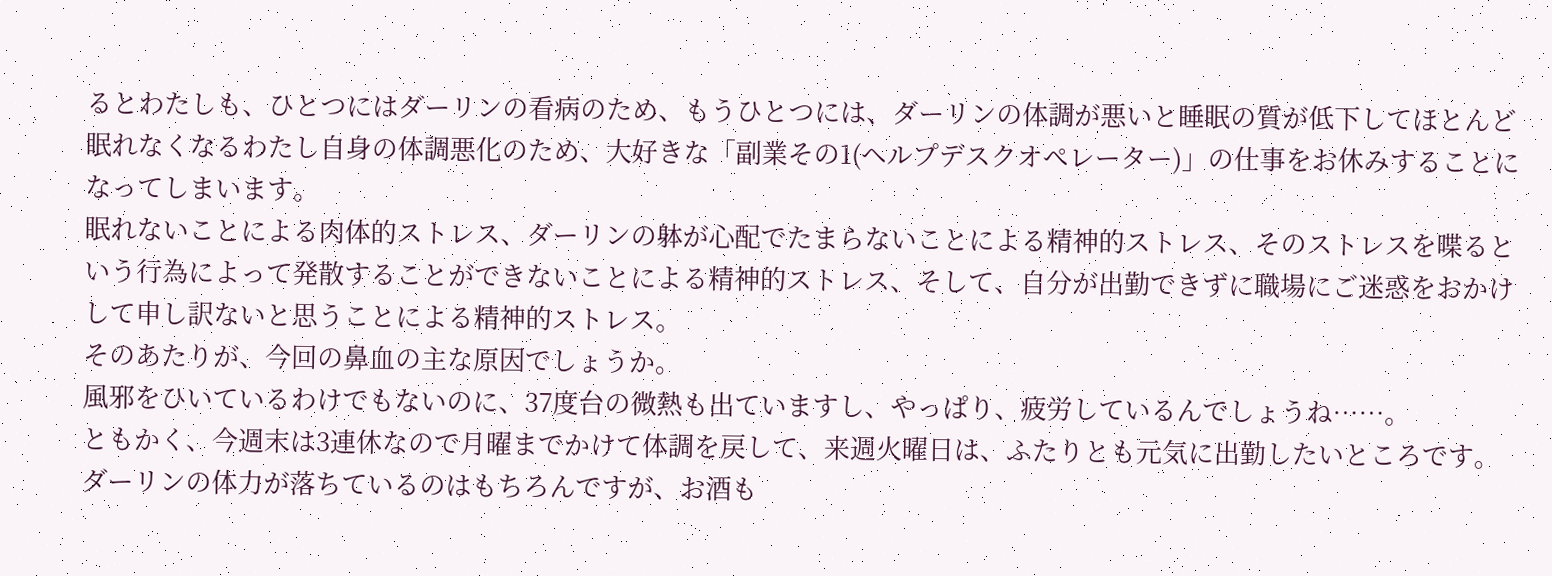るとわたしも、ひとつにはダーリンの看病のため、もうひとつには、ダーリンの体調が悪いと睡眠の質が低下してほとんど眠れなくなるわたし自身の体調悪化のため、大好きな「副業その1(ヘルプデスクオペレーター)」の仕事をお休みすることになってしまいます。
眠れないことによる肉体的ストレス、ダーリンの躰が心配でたまらないことによる精神的ストレス、そのストレスを喋るという行為によって発散することができないことによる精神的ストレス、そして、自分が出勤できずに職場にご迷惑をおかけして申し訳ないと思うことによる精神的ストレス。
そのあたりが、今回の鼻血の主な原因でしょうか。
風邪をひいているわけでもないのに、37度台の微熱も出ていますし、やっぱり、疲労しているんでしょうね……。
ともかく、今週末は3連休なので月曜までかけて体調を戻して、来週火曜日は、ふたりとも元気に出勤したいところです。
ダーリンの体力が落ちているのはもちろんですが、お酒も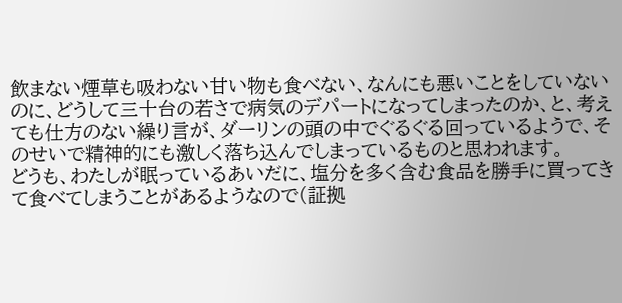飲まない煙草も吸わない甘い物も食べない、なんにも悪いことをしていないのに、どうして三十台の若さで病気のデパートになってしまったのか、と、考えても仕方のない繰り言が、ダーリンの頭の中でぐるぐる回っているようで、そのせいで精神的にも激しく落ち込んでしまっているものと思われます。
どうも、わたしが眠っているあいだに、塩分を多く含む食品を勝手に買ってきて食べてしまうことがあるようなので(証拠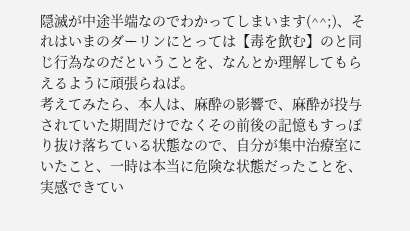隠滅が中途半端なのでわかってしまいます(^^;)、それはいまのダーリンにとっては【毒を飲む】のと同じ行為なのだということを、なんとか理解してもらえるように頑張らねば。
考えてみたら、本人は、麻酔の影響で、麻酔が投与されていた期間だけでなくその前後の記憶もすっぽり抜け落ちている状態なので、自分が集中治療室にいたこと、一時は本当に危険な状態だったことを、実感できてい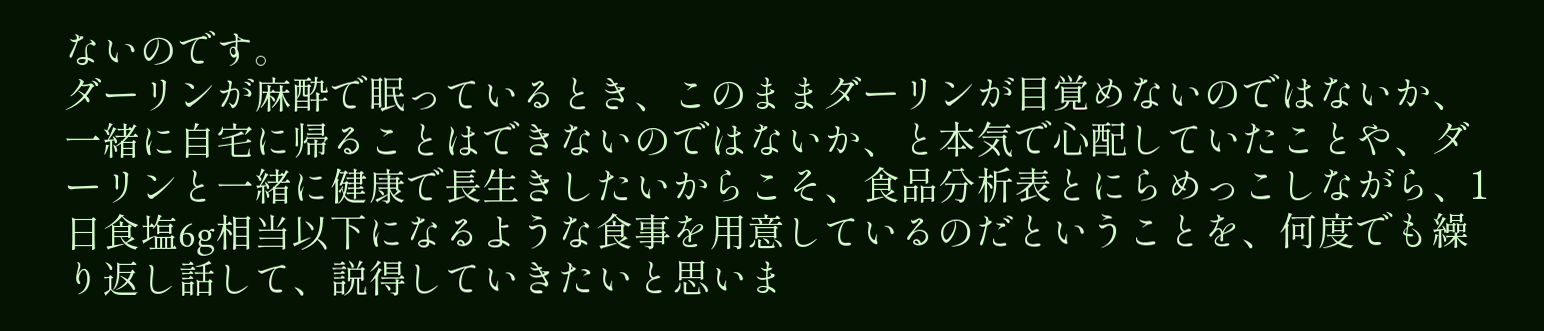ないのです。
ダーリンが麻酔で眠っているとき、このままダーリンが目覚めないのではないか、一緒に自宅に帰ることはできないのではないか、と本気で心配していたことや、ダーリンと一緒に健康で長生きしたいからこそ、食品分析表とにらめっこしながら、1日食塩6g相当以下になるような食事を用意しているのだということを、何度でも繰り返し話して、説得していきたいと思いま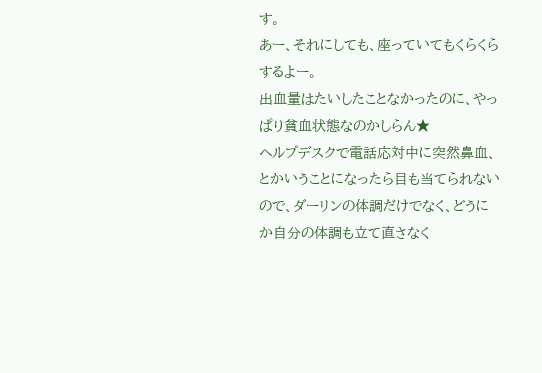す。
あー、それにしても、座っていてもくらくらするよー。
出血量はたいしたことなかったのに、やっぱり貧血状態なのかしらん★
ヘルプデスクで電話応対中に突然鼻血、とかいうことになったら目も当てられないので、ダーリンの体調だけでなく、どうにか自分の体調も立て直さなく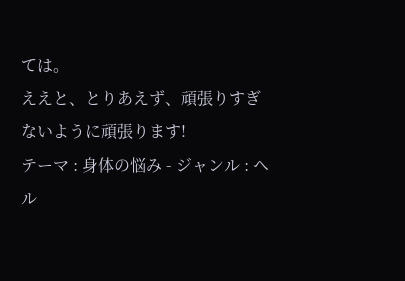ては。
ええと、とりあえず、頑張りすぎないように頑張ります!
テーマ : 身体の悩み - ジャンル : ヘル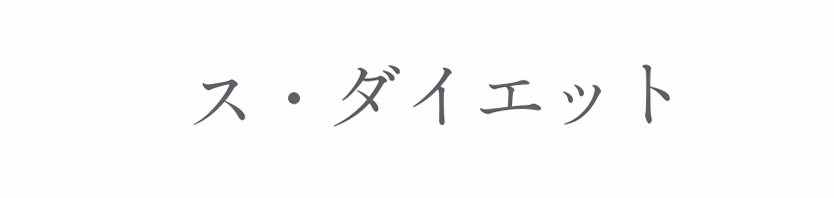ス・ダイエット